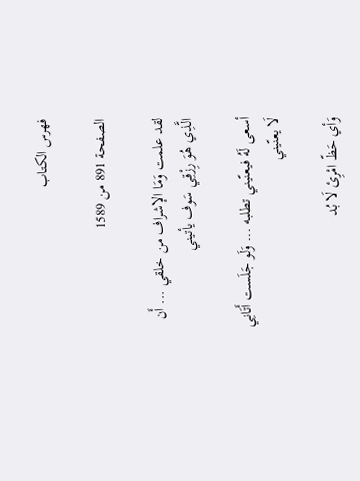فهرس الكتاب

الصفحة 891 من 1589

لقد علمت وَمَا الإشراف من خلقي ... أَن الَّذِي هُوَ رِزْقِي سَوف يأتيني

أسعى لَهُ فيعنّيني تطلبه ... وَلَو جَلَست أَتَانِي لَا يعنّيني

وَأي حَظّ امْرِئ لَا بُد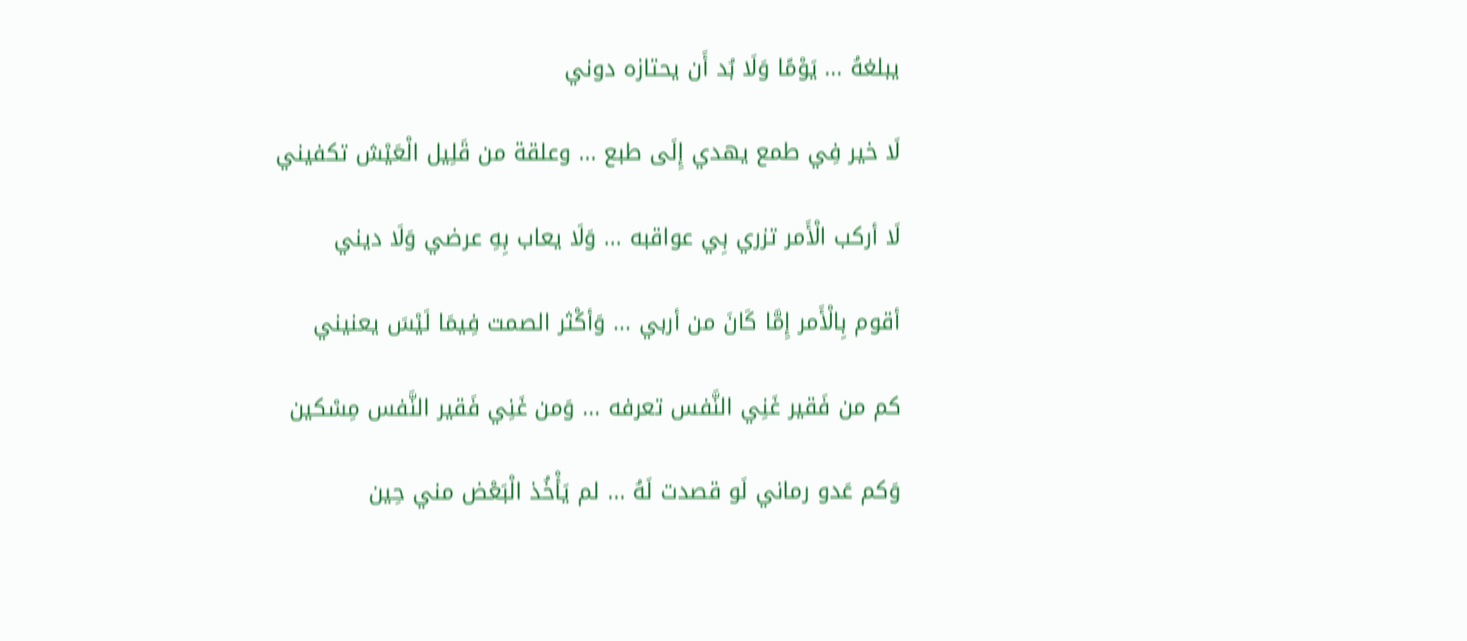يبلغهُ ... يَوْمًا وَلَا بُد أَن يحتازه دوني

لَا خير فِي طمع يهدي إِلَى طبع ... وعلقة من قَلِيل الْعَيْش تكفيني

لَا أركب الْأَمر تزري بِي عواقبه ... وَلَا يعاب بِهِ عرضي وَلَا ديني

أقوم بِالْأَمر إِمَّا كَانَ من أربي ... وَأكْثر الصمت فِيمَا لَيْسَ يعنيني

كم من فَقير غَنِي النَّفس تعرفه ... وَمن غَنِي فَقير النَّفس مِسْكين

وَكم عَدو رماني لَو قصدت لَهُ ... لم يَأْخُذ الْبَعْض مني حِين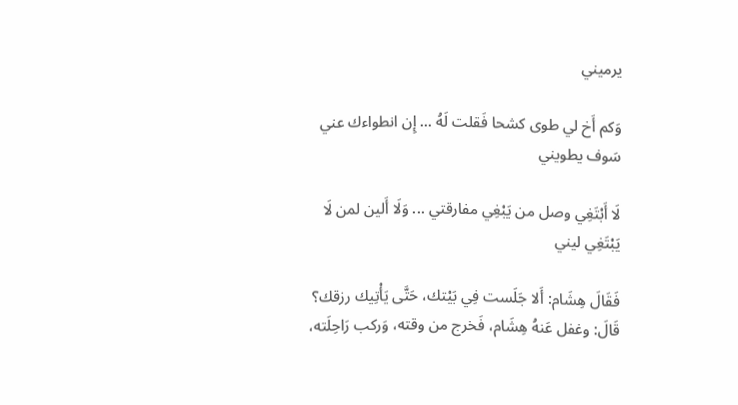يرميني

وَكم أَخ لي طوى كشحا فَقلت لَهُ ... إِن انطواءك عني سَوف يطويني

لَا أَبْتَغِي وصل من يَبْغِي مفارقتي ... وَلَا أَلين لمن لَا يَبْتَغِي ليني

فَقَالَ هِشَام: أَلا جَلَست فِي بَيْتك، حَتَّى يَأْتِيك رزقك؟ قَالَ: وغفل عَنهُ هِشَام، فَخرج من وقته، وَركب رَاحِلَته،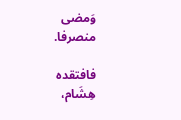وَمضى منصرفا.

فافتقده هِشَام،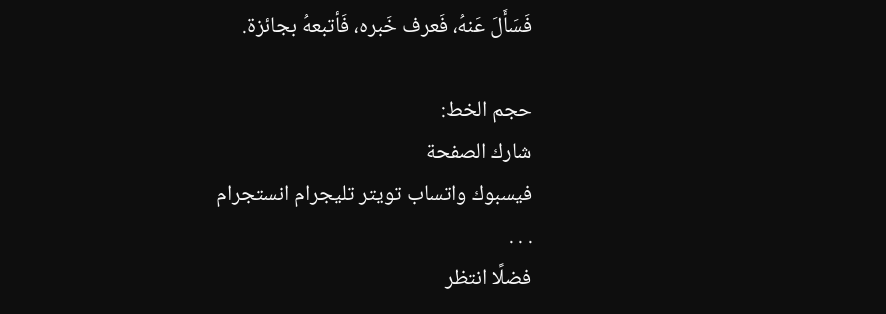فَسَأَلَ عَنهُ، فَعرف خَبره، فَأتبعهُ بجائزة.

حجم الخط:
شارك الصفحة
فيسبوك واتساب تويتر تليجرام انستجرام
. . .
فضلًا انتظر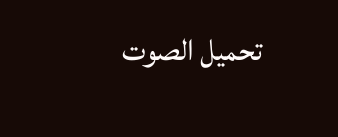تحميل الصوت